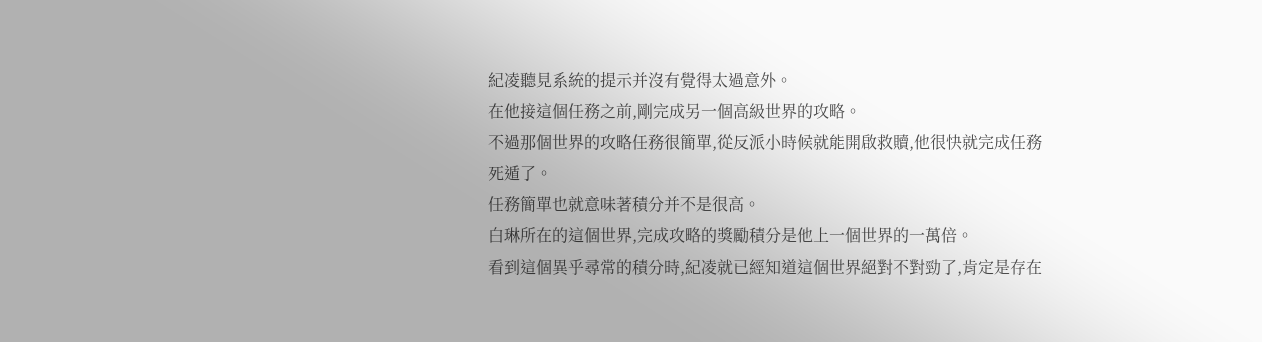紀凌聽見系統的提示并沒有覺得太過意外。
在他接這個任務之前,剛完成另一個高級世界的攻略。
不過那個世界的攻略任務很簡單,從反派小時候就能開啟救贖,他很快就完成任務死遁了。
任務簡單也就意味著積分并不是很高。
白琳所在的這個世界,完成攻略的獎勵積分是他上一個世界的一萬倍。
看到這個異乎尋常的積分時,紀凌就已經知道這個世界絕對不對勁了,肯定是存在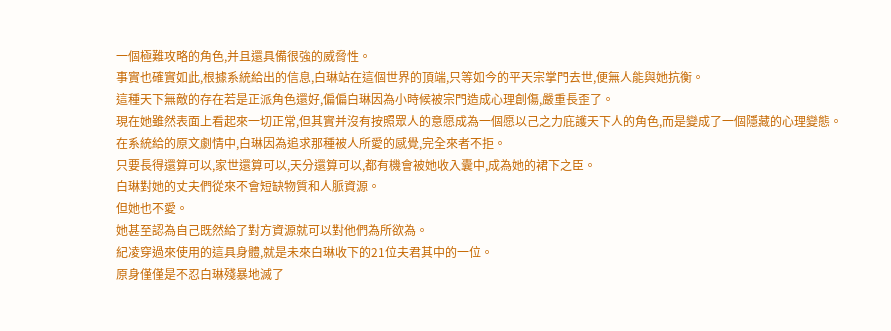一個極難攻略的角色,并且還具備很強的威脅性。
事實也確實如此,根據系統給出的信息,白琳站在這個世界的頂端,只等如今的平天宗掌門去世,便無人能與她抗衡。
這種天下無敵的存在若是正派角色還好,偏偏白琳因為小時候被宗門造成心理創傷,嚴重長歪了。
現在她雖然表面上看起來一切正常,但其實并沒有按照眾人的意愿成為一個愿以己之力庇護天下人的角色,而是變成了一個隱藏的心理變態。
在系統給的原文劇情中,白琳因為追求那種被人所愛的感覺,完全來者不拒。
只要長得還算可以,家世還算可以,天分還算可以,都有機會被她收入囊中,成為她的裙下之臣。
白琳對她的丈夫們從來不會短缺物質和人脈資源。
但她也不愛。
她甚至認為自己既然給了對方資源就可以對他們為所欲為。
紀凌穿過來使用的這具身體,就是未來白琳收下的21位夫君其中的一位。
原身僅僅是不忍白琳殘暴地滅了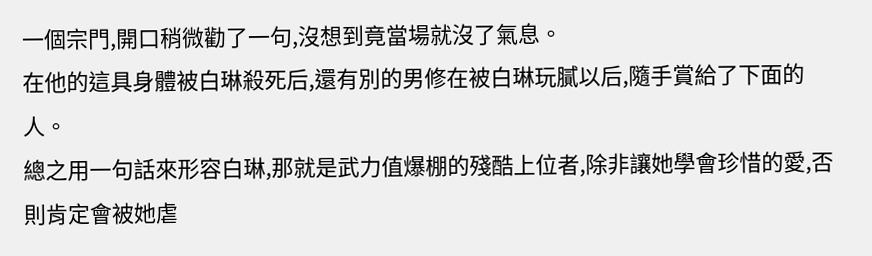一個宗門,開口稍微勸了一句,沒想到竟當場就沒了氣息。
在他的這具身體被白琳殺死后,還有別的男修在被白琳玩膩以后,隨手賞給了下面的人。
總之用一句話來形容白琳,那就是武力值爆棚的殘酷上位者,除非讓她學會珍惜的愛,否則肯定會被她虐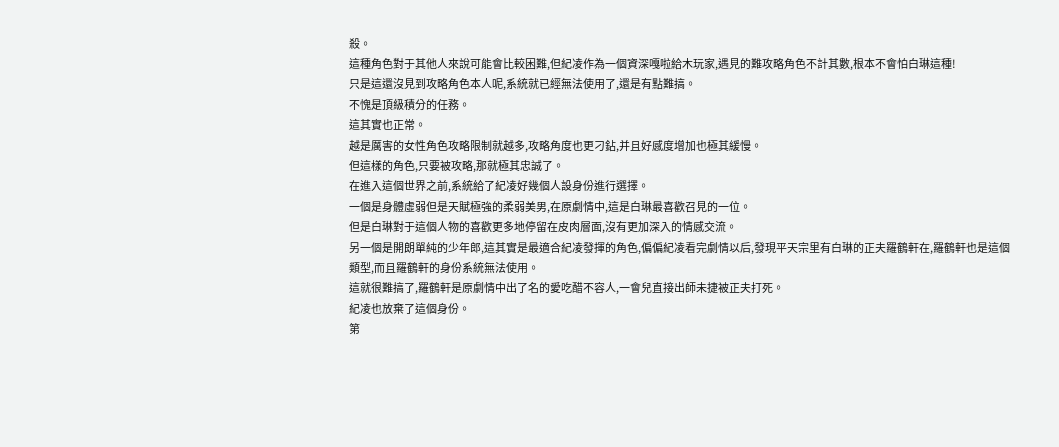殺。
這種角色對于其他人來說可能會比較困難,但紀凌作為一個資深嘎啦給木玩家,遇見的難攻略角色不計其數,根本不會怕白琳這種!
只是這還沒見到攻略角色本人呢,系統就已經無法使用了,還是有點難搞。
不愧是頂級積分的任務。
這其實也正常。
越是厲害的女性角色攻略限制就越多,攻略角度也更刁鉆,并且好感度增加也極其緩慢。
但這樣的角色,只要被攻略,那就極其忠誠了。
在進入這個世界之前,系統給了紀凌好幾個人設身份進行選擇。
一個是身體虛弱但是天賦極強的柔弱美男,在原劇情中,這是白琳最喜歡召見的一位。
但是白琳對于這個人物的喜歡更多地停留在皮肉層面,沒有更加深入的情感交流。
另一個是開朗單純的少年郎,這其實是最適合紀凌發揮的角色,偏偏紀凌看完劇情以后,發現平天宗里有白琳的正夫羅鶴軒在,羅鶴軒也是這個類型,而且羅鶴軒的身份系統無法使用。
這就很難搞了,羅鶴軒是原劇情中出了名的愛吃醋不容人,一會兒直接出師未捷被正夫打死。
紀凌也放棄了這個身份。
第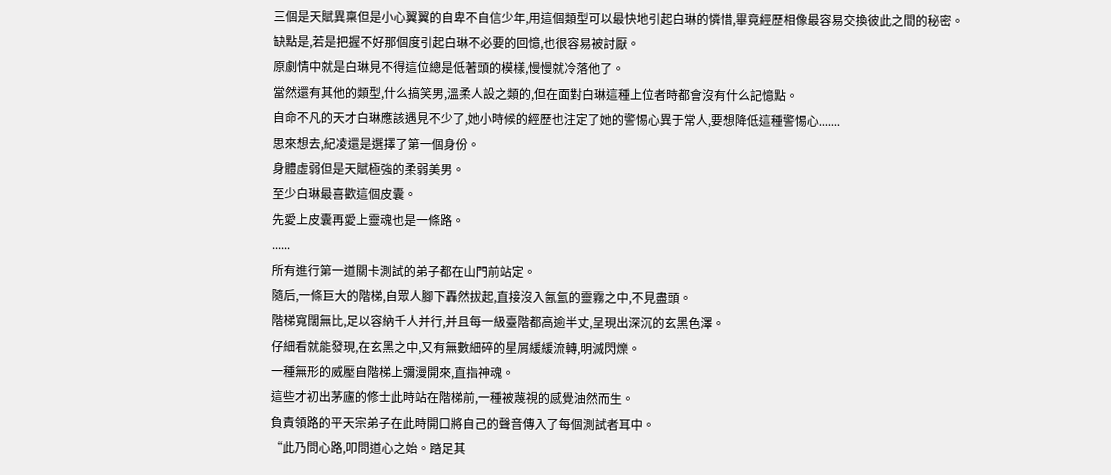三個是天賦異稟但是小心翼翼的自卑不自信少年,用這個類型可以最快地引起白琳的憐惜,畢竟經歷相像最容易交換彼此之間的秘密。
缺點是,若是把握不好那個度引起白琳不必要的回憶,也很容易被討厭。
原劇情中就是白琳見不得這位總是低著頭的模樣,慢慢就冷落他了。
當然還有其他的類型,什么搞笑男,溫柔人設之類的,但在面對白琳這種上位者時都會沒有什么記憶點。
自命不凡的天才白琳應該遇見不少了,她小時候的經歷也注定了她的警惕心異于常人,要想降低這種警惕心.......
思來想去,紀凌還是選擇了第一個身份。
身體虛弱但是天賦極強的柔弱美男。
至少白琳最喜歡這個皮囊。
先愛上皮囊再愛上靈魂也是一條路。
......
所有進行第一道關卡測試的弟子都在山門前站定。
隨后,一條巨大的階梯,自眾人腳下轟然拔起,直接沒入氤氳的靈霧之中,不見盡頭。
階梯寬闊無比,足以容納千人并行,并且每一級臺階都高逾半丈,呈現出深沉的玄黑色澤。
仔細看就能發現,在玄黑之中,又有無數細碎的星屑緩緩流轉,明滅閃爍。
一種無形的威壓自階梯上彌漫開來,直指神魂。
這些才初出茅廬的修士此時站在階梯前,一種被蔑視的感覺油然而生。
負責領路的平天宗弟子在此時開口將自己的聲音傳入了每個測試者耳中。
“此乃問心路,叩問道心之始。踏足其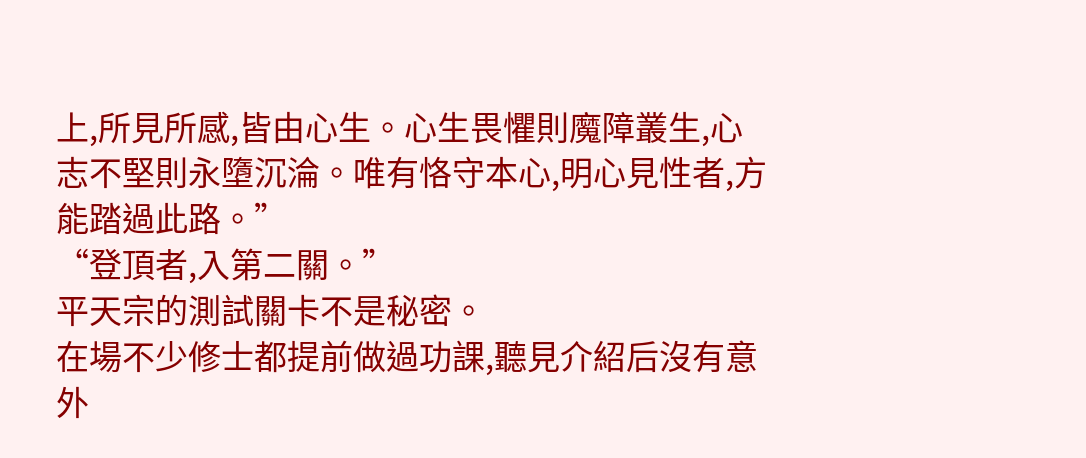上,所見所感,皆由心生。心生畏懼則魔障叢生,心志不堅則永墮沉淪。唯有恪守本心,明心見性者,方能踏過此路。”
“登頂者,入第二關。”
平天宗的測試關卡不是秘密。
在場不少修士都提前做過功課,聽見介紹后沒有意外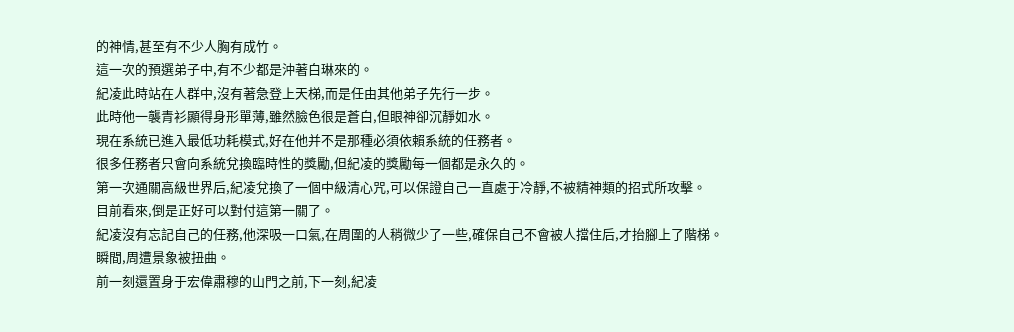的神情,甚至有不少人胸有成竹。
這一次的預選弟子中,有不少都是沖著白琳來的。
紀凌此時站在人群中,沒有著急登上天梯,而是任由其他弟子先行一步。
此時他一襲青衫顯得身形單薄,雖然臉色很是蒼白,但眼神卻沉靜如水。
現在系統已進入最低功耗模式,好在他并不是那種必須依賴系統的任務者。
很多任務者只會向系統兌換臨時性的獎勵,但紀凌的獎勵每一個都是永久的。
第一次通關高級世界后,紀凌兌換了一個中級清心咒,可以保證自己一直處于冷靜,不被精神類的招式所攻擊。
目前看來,倒是正好可以對付這第一關了。
紀凌沒有忘記自己的任務,他深吸一口氣,在周圍的人稍微少了一些,確保自己不會被人擋住后,才抬腳上了階梯。
瞬間,周遭景象被扭曲。
前一刻還置身于宏偉肅穆的山門之前,下一刻,紀凌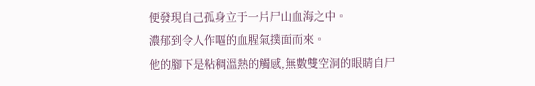便發現自己孤身立于一片尸山血海之中。
濃郁到令人作嘔的血腥氣撲面而來。
他的腳下是粘稠溫熱的觸感,無數雙空洞的眼睛自尸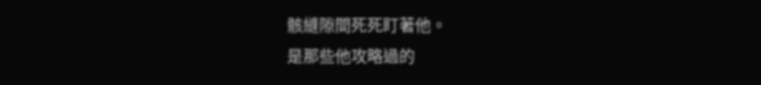骸縫隙間死死盯著他。
是那些他攻略過的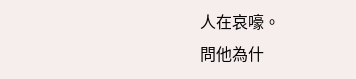人在哀嚎。
問他為什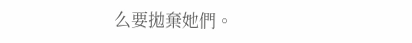么要拋棄她們。